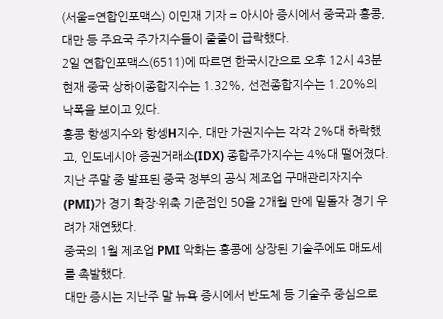(서울=연합인포맥스) 이민재 기자 = 아시아 증시에서 중국과 홍콩, 대만 등 주요국 주가지수들이 줄줄이 급락했다.
2일 연합인포맥스(6511)에 따르면 한국시간으로 오후 12시 43분 현재 중국 상하이종합지수는 1.32%, 선전종합지수는 1.20%의 낙폭을 보이고 있다.
홍콩 항셍지수와 항셍H지수, 대만 가권지수는 각각 2%대 하락했고, 인도네시아 증권거래소(IDX) 종합주가지수는 4%대 떨어졌다.
지난 주말 중 발표된 중국 정부의 공식 제조업 구매관리자지수(PMI)가 경기 확장·위축 기준점인 50을 2개월 만에 밑돌자 경기 우려가 재연됐다.
중국의 1월 제조업 PMI 악화는 홍콩에 상장된 기술주에도 매도세를 촉발했다.
대만 증시는 지난주 말 뉴욕 증시에서 반도체 등 기술주 중심으로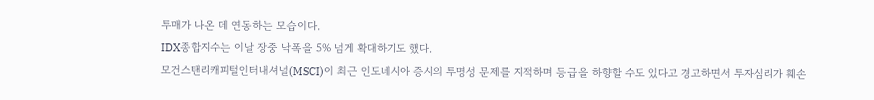투매가 나온 데 연동하는 모습이다.
IDX종합지수는 이날 장중 낙폭을 5% 넘게 확대하기도 했다.
모건스탠리캐피털인터내셔널(MSCI)이 최근 인도네시아 증시의 투명성 문제를 지적하며 등급을 하향할 수도 있다고 경고하면서 투자심리가 훼손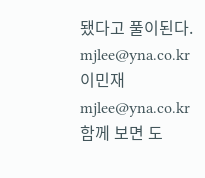됐다고 풀이된다.
mjlee@yna.co.kr
이민재
mjlee@yna.co.kr
함께 보면 도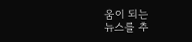움이 되는
뉴스를 추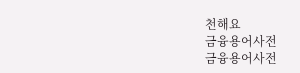천해요
금융용어사전
금융용어사전